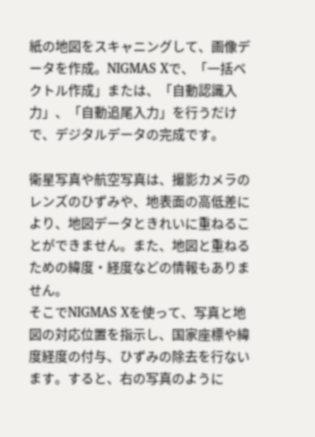紙の地図をスキャニングして、画像データを作成。NIGMAS Xで、「一括ベクトル作成」または、「自動認識入力」、「自動追尾入力」を行うだけで、デジタルデータの完成です。

衛星写真や航空写真は、撮影カメラのレンズのひずみや、地表面の高低差により、地図データときれいに重ねることができません。また、地図と重ねるための緯度・経度などの情報もありません。
そこでNIGMAS Xを使って、写真と地図の対応位置を指示し、国家座標や緯度経度の付与、ひずみの除去を行ないます。すると、右の写真のように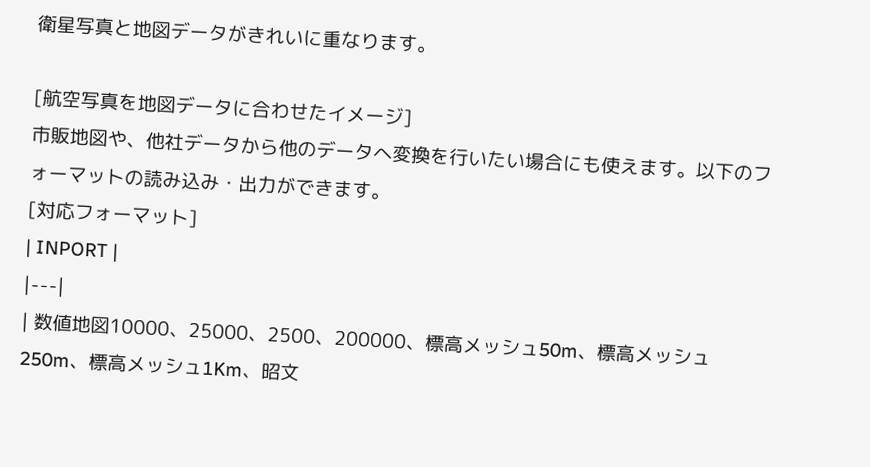衛星写真と地図データがきれいに重なります。

[航空写真を地図データに合わせたイメージ]
市販地図や、他社データから他のデータへ変換を行いたい場合にも使えます。以下のフォーマットの読み込み・出力ができます。
[対応フォーマット]
| INPORT |
|---|
| 数値地図10000、25000、2500、200000、標高メッシュ50m、標高メッシュ250m、標高メッシュ1Km、昭文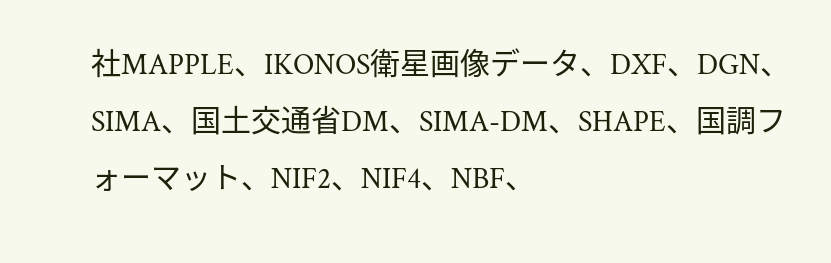社MAPPLE、IKONOS衛星画像データ、DXF、DGN、SIMA、国土交通省DM、SIMA-DM、SHAPE、国調フォーマット、NIF2、NIF4、NBF、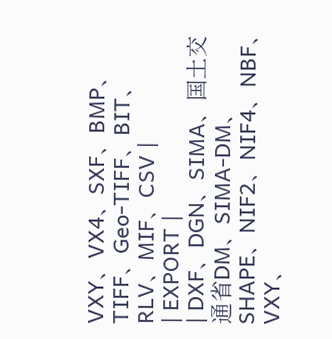VXY、VX4、SXF、BMP、TIFF、Geo-TIFF、BIT、RLV、MIF、CSV |
| EXPORT |
| DXF、DGN、SIMA、国土交通省DM、SIMA-DM、SHAPE、NIF2、NIF4、NBF、VXY、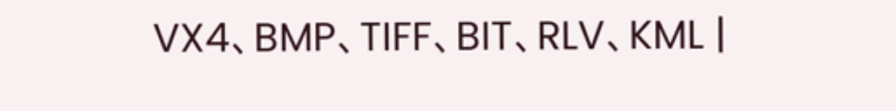VX4、BMP、TIFF、BIT、RLV、KML |